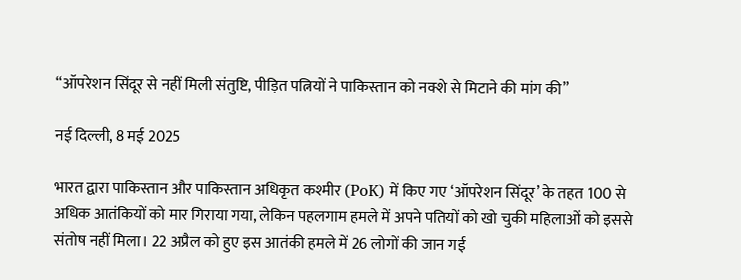“ऑपरेशन सिंदूर से नहीं मिली संतुष्टि, पीड़ित पत्नियों ने पाकिस्तान को नक्शे से मिटाने की मांग की”

नई दिल्ली, 8 मई 2025

भारत द्वारा पाकिस्तान और पाकिस्तान अधिकृत कश्मीर (PoK) में किए गए ‘ऑपरेशन सिंदूर’ के तहत 100 से अधिक आतंकियों को मार गिराया गया, लेकिन पहलगाम हमले में अपने पतियों को खो चुकी महिलाओं को इससे संतोष नहीं मिला। 22 अप्रैल को हुए इस आतंकी हमले में 26 लोगों की जान गई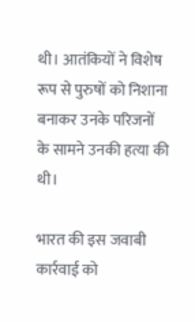थी। आतंकियों ने विशेष रूप से पुरुषों को निशाना बनाकर उनके परिजनों के सामने उनकी हत्या की थी।

भारत की इस जवाबी कार्रवाई को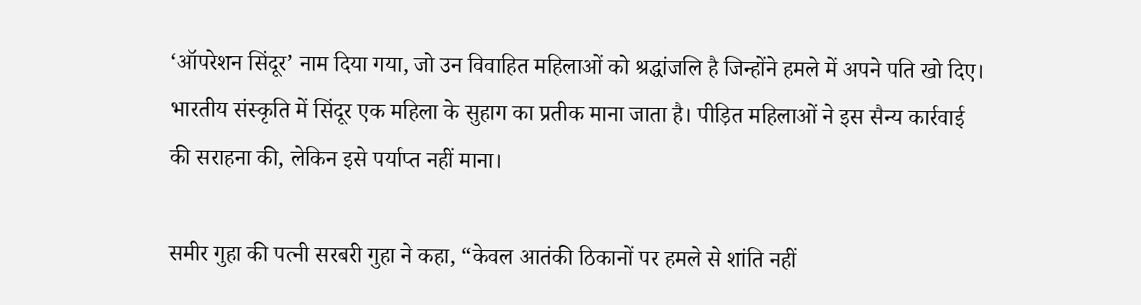‘ऑपरेशन सिंदूर’ नाम दिया गया, जो उन विवाहित महिलाओं को श्रद्धांजलि है जिन्होंने हमले में अपने पति खो दिए। भारतीय संस्कृति में सिंदूर एक महिला के सुहाग का प्रतीक माना जाता है। पीड़ित महिलाओं ने इस सैन्य कार्रवाई की सराहना की, लेकिन इसे पर्याप्त नहीं माना।

समीर गुहा की पत्नी सरबरी गुहा ने कहा, “केवल आतंकी ठिकानों पर हमले से शांति नहीं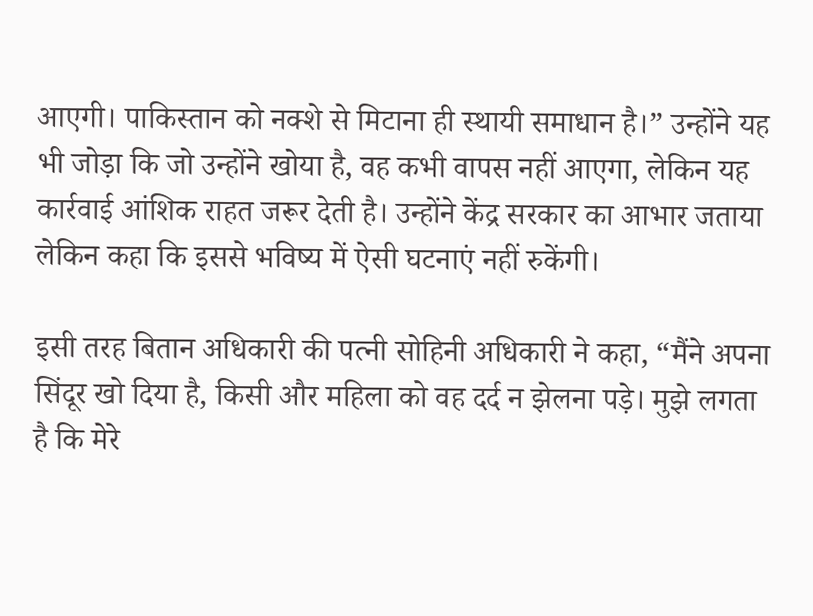आएगी। पाकिस्तान को नक्शे से मिटाना ही स्थायी समाधान है।” उन्होंने यह भी जोड़ा कि जो उन्होंने खोया है, वह कभी वापस नहीं आएगा, लेकिन यह कार्रवाई आंशिक राहत जरूर देती है। उन्होंने केंद्र सरकार का आभार जताया लेकिन कहा कि इससे भविष्य में ऐसी घटनाएं नहीं रुकेंगी।

इसी तरह बितान अधिकारी की पत्नी सोहिनी अधिकारी ने कहा, “मैंने अपना सिंदूर खो दिया है, किसी और महिला को वह दर्द न झेलना पड़े। मुझे लगता है कि मेरे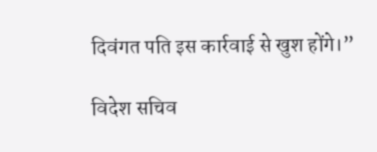दिवंगत पति इस कार्रवाई से खुश होंगे।”

विदेश सचिव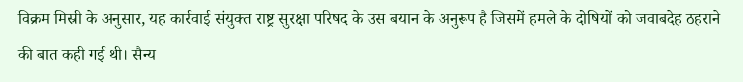विक्रम मिस्री के अनुसार, यह कार्रवाई संयुक्त राष्ट्र सुरक्षा परिषद के उस बयान के अनुरूप है जिसमें हमले के दोषियों को जवाबदेह ठहराने की बात कही गई थी। सैन्य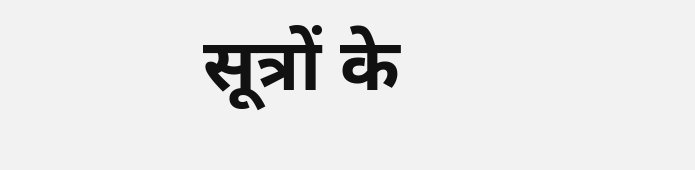सूत्रों के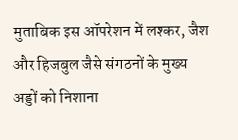मुताबिक इस ऑपरेशन में लश्कर, जैश और हिजबुल जैसे संगठनों के मुख्य अड्डों को निशाना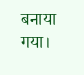बनाया गया।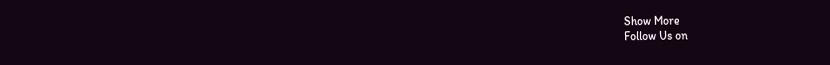Show More
Follow Us on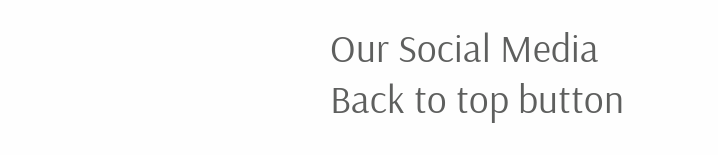Our Social Media
Back to top button